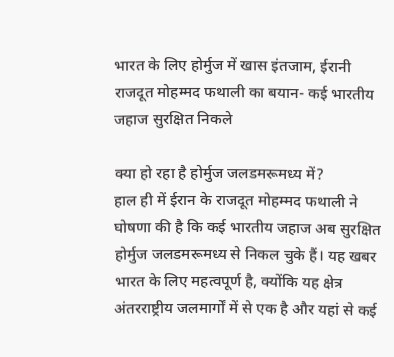भारत के लिए होर्मुज में खास इंतजाम, ईरानी राजदूत मोहम्मद फथाली का बयान- कई भारतीय जहाज सुरक्षित निकले

क्या हो रहा है होर्मुज जलडमरूमध्य में?
हाल ही में ईरान के राजदूत मोहम्मद फथाली ने घोषणा की है कि कई भारतीय जहाज अब सुरक्षित होर्मुज जलडमरूमध्य से निकल चुके हैं। यह खबर भारत के लिए महत्वपूर्ण है, क्योंकि यह क्षेत्र अंतरराष्ट्रीय जलमार्गों में से एक है और यहां से कई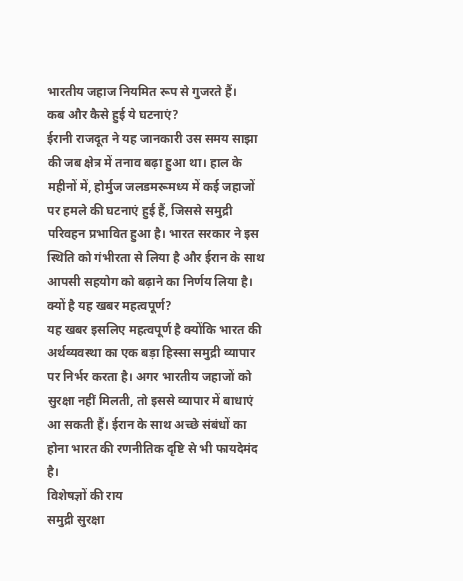भारतीय जहाज नियमित रूप से गुजरते हैं।
कब और कैसे हुई ये घटनाएं?
ईरानी राजदूत ने यह जानकारी उस समय साझा की जब क्षेत्र में तनाव बढ़ा हुआ था। हाल के महीनों में, होर्मुज जलडमरूमध्य में कई जहाजों पर हमले की घटनाएं हुई हैं, जिससे समुद्री परिवहन प्रभावित हुआ है। भारत सरकार ने इस स्थिति को गंभीरता से लिया है और ईरान के साथ आपसी सहयोग को बढ़ाने का निर्णय लिया है।
क्यों है यह खबर महत्वपूर्ण?
यह खबर इसलिए महत्वपूर्ण है क्योंकि भारत की अर्थव्यवस्था का एक बड़ा हिस्सा समुद्री व्यापार पर निर्भर करता है। अगर भारतीय जहाजों को सुरक्षा नहीं मिलती, तो इससे व्यापार में बाधाएं आ सकती हैं। ईरान के साथ अच्छे संबंधों का होना भारत की रणनीतिक दृष्टि से भी फायदेमंद है।
विशेषज्ञों की राय
समुद्री सुरक्षा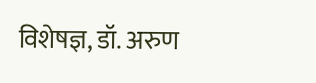विशेषज्ञ, डॉ. अरुण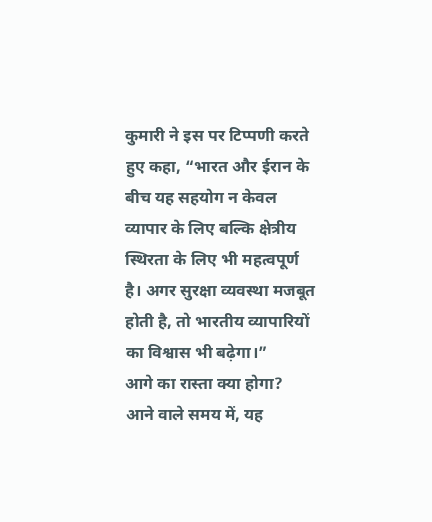कुमारी ने इस पर टिप्पणी करते हुए कहा, “भारत और ईरान के बीच यह सहयोग न केवल व्यापार के लिए बल्कि क्षेत्रीय स्थिरता के लिए भी महत्वपूर्ण है। अगर सुरक्षा व्यवस्था मजबूत होती है, तो भारतीय व्यापारियों का विश्वास भी बढ़ेगा।”
आगे का रास्ता क्या होगा?
आने वाले समय में, यह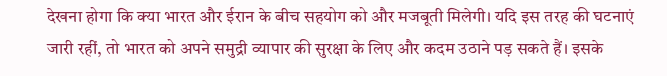देखना होगा कि क्या भारत और ईरान के बीच सहयोग को और मजबूती मिलेगी। यदि इस तरह की घटनाएं जारी रहीं, तो भारत को अपने समुद्री व्यापार की सुरक्षा के लिए और कदम उठाने पड़ सकते हैं। इसके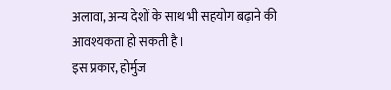अलावा, अन्य देशों के साथ भी सहयोग बढ़ाने की आवश्यकता हो सकती है।
इस प्रकार, होर्मुज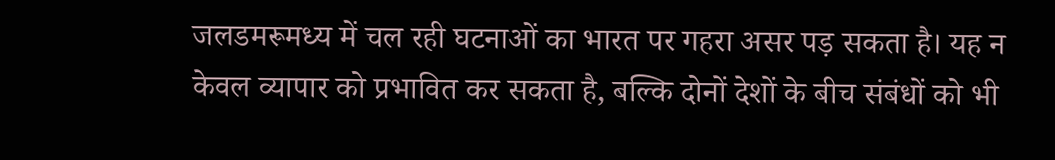जलडमरूमध्य में चल रही घटनाओं का भारत पर गहरा असर पड़ सकता है। यह न केवल व्यापार को प्रभावित कर सकता है, बल्कि दोनों देशों के बीच संबंधों को भी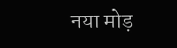नया मोड़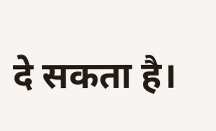दे सकता है।